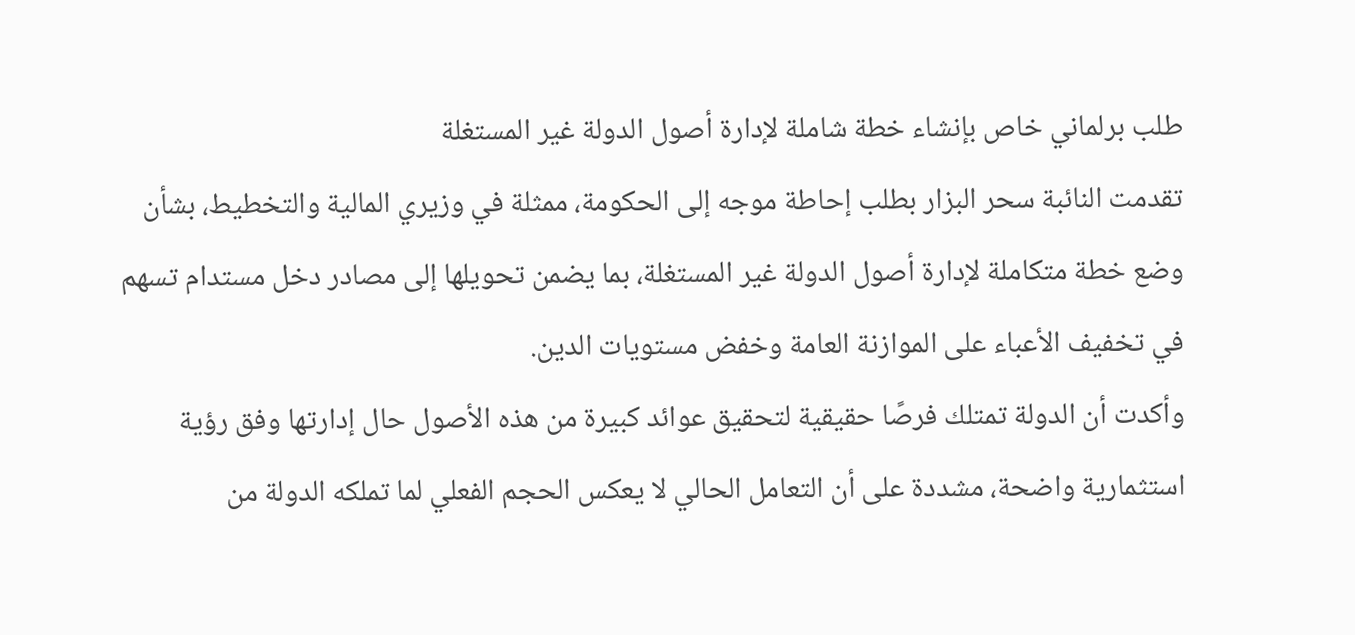طلب برلماني خاص بإنشاء خطة شاملة لإدارة أصول الدولة غير المستغلة
تقدمت النائبة سحر البزار بطلب إحاطة موجه إلى الحكومة، ممثلة في وزيري المالية والتخطيط، بشأن وضع خطة متكاملة لإدارة أصول الدولة غير المستغلة، بما يضمن تحويلها إلى مصادر دخل مستدام تسهم في تخفيف الأعباء على الموازنة العامة وخفض مستويات الدين.
وأكدت أن الدولة تمتلك فرصًا حقيقية لتحقيق عوائد كبيرة من هذه الأصول حال إدارتها وفق رؤية استثمارية واضحة، مشددة على أن التعامل الحالي لا يعكس الحجم الفعلي لما تملكه الدولة من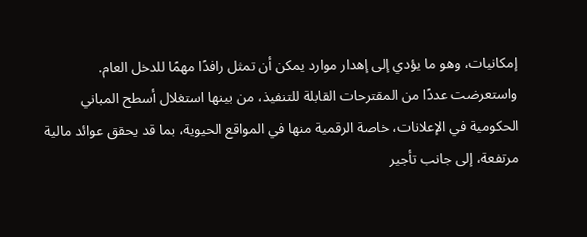إمكانيات، وهو ما يؤدي إلى إهدار موارد يمكن أن تمثل رافدًا مهمًا للدخل العام.
واستعرضت عددًا من المقترحات القابلة للتنفيذ، من بينها استغلال أسطح المباني الحكومية في الإعلانات، خاصة الرقمية منها في المواقع الحيوية، بما قد يحقق عوائد مالية مرتفعة، إلى جانب تأجير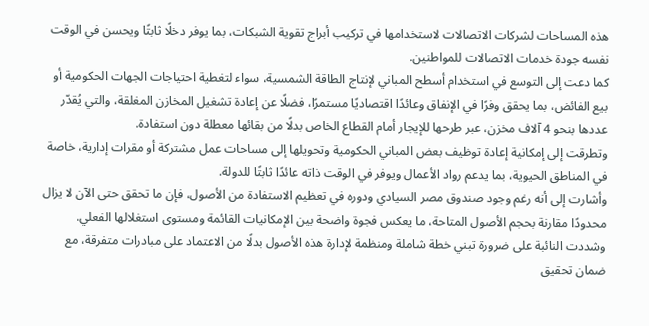هذه المساحات لشركات الاتصالات لاستخدامها في تركيب أبراج تقوية الشبكات، بما يوفر دخلًا ثابتًا ويحسن في الوقت نفسه جودة خدمات الاتصالات للمواطنين.
كما دعت إلى التوسع في استخدام أسطح المباني لإنتاج الطاقة الشمسية، سواء لتغطية احتياجات الجهات الحكومية أو بيع الفائض، بما يحقق وفرًا في الإنفاق وعائدًا اقتصاديًا مستمرًا، فضلًا عن إعادة تشغيل المخازن المغلقة، والتي يُقدّر عددها بنحو 4 آلاف مخزن، عبر طرحها للإيجار أمام القطاع الخاص بدلًا من بقائها معطلة دون استفادة.
وتطرقت إلى إمكانية إعادة توظيف بعض المباني الحكومية وتحويلها إلى مساحات عمل مشتركة أو مقرات إدارية، خاصة في المناطق الحيوية، بما يدعم رواد الأعمال ويوفر في الوقت ذاته عائدًا ثابتًا للدولة.
وأشارت إلى أنه رغم وجود صندوق مصر السيادي ودوره في تعظيم الاستفادة من الأصول، فإن ما تحقق حتى الآن لا يزال محدودًا مقارنة بحجم الأصول المتاحة، ما يعكس فجوة واضحة بين الإمكانيات القائمة ومستوى استغلالها الفعلي.
وشددت النائبة على ضرورة تبني خطة شاملة ومنظمة لإدارة هذه الأصول بدلًا من الاعتماد على مبادرات متفرقة، مع ضمان تحقيق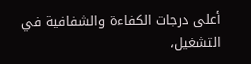أعلى درجات الكفاءة والشفافية في التشغيل،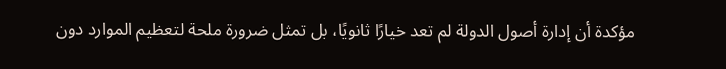مؤكدة أن إدارة أصول الدولة لم تعد خيارًا ثانويًا، بل تمثل ضرورة ملحة لتعظيم الموارد دون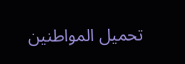تحميل المواطنين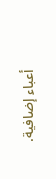أعباء إضافية.